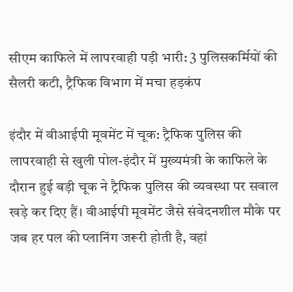सीएम काफिले में लापरवाही पड़ी भारी: 3 पुलिसकर्मियों की सैलरी कटी, ट्रैफिक विभाग में मचा हड़कंप

इंदौर में वीआईपी मूवमेंट में चूक: ट्रैफिक पुलिस की लापरवाही से खुली पोल-इंदौर में मुख्यमंत्री के काफिले के दौरान हुई बड़ी चूक ने ट्रैफिक पुलिस की व्यवस्था पर सवाल खड़े कर दिए हैं। वीआईपी मूवमेंट जैसे संवेदनशील मौके पर जब हर पल की प्लानिंग जरूरी होती है, वहां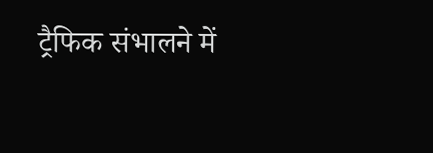ट्रैफिक संभालने में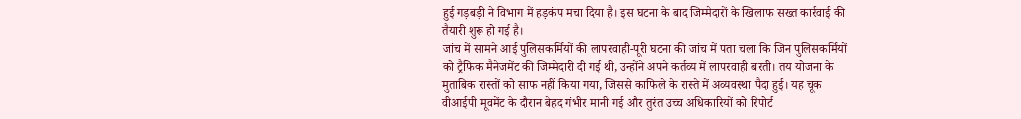हुई गड़बड़ी ने विभाग में हड़कंप मचा दिया है। इस घटना के बाद जिम्मेदारों के खिलाफ सख्त कार्रवाई की तैयारी शुरू हो गई है।
जांच में सामने आई पुलिसकर्मियों की लापरवाही-पूरी घटना की जांच में पता चला कि जिन पुलिसकर्मियों को ट्रैफिक मैनेजमेंट की जिम्मेदारी दी गई थी, उन्होंने अपने कर्तव्य में लापरवाही बरती। तय योजना के मुताबिक रास्तों को साफ नहीं किया गया, जिससे काफिले के रास्ते में अव्यवस्था पैदा हुई। यह चूक वीआईपी मूवमेंट के दौरान बेहद गंभीर मानी गई और तुरंत उच्च अधिकारियों को रिपोर्ट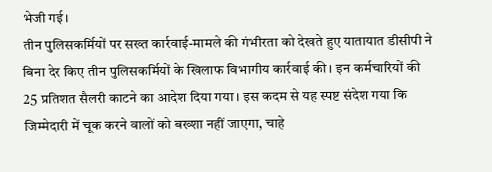भेजी गई।
तीन पुलिसकर्मियों पर सख्त कार्रवाई-मामले की गंभीरता को देखते हुए यातायात डीसीपी ने बिना देर किए तीन पुलिसकर्मियों के खिलाफ विभागीय कार्रवाई की। इन कर्मचारियों की 25 प्रतिशत सैलरी काटने का आदेश दिया गया। इस कदम से यह स्पष्ट संदेश गया कि जिम्मेदारी में चूक करने वालों को बख्शा नहीं जाएगा, चाहे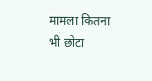मामला कितना भी छोटा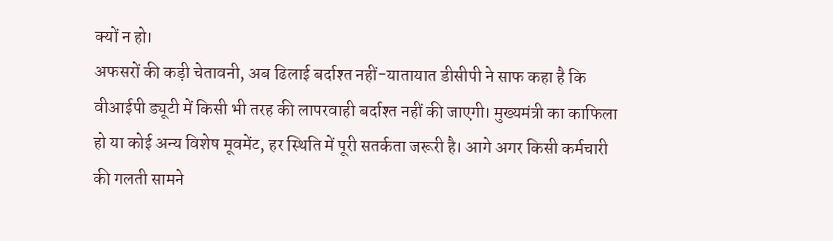क्यों न हो।
अफसरों की कड़ी चेतावनी, अब ढिलाई बर्दाश्त नहीं-यातायात डीसीपी ने साफ कहा है कि वीआईपी ड्यूटी में किसी भी तरह की लापरवाही बर्दाश्त नहीं की जाएगी। मुख्यमंत्री का काफिला हो या कोई अन्य विशेष मूवमेंट, हर स्थिति में पूरी सतर्कता जरूरी है। आगे अगर किसी कर्मचारी की गलती सामने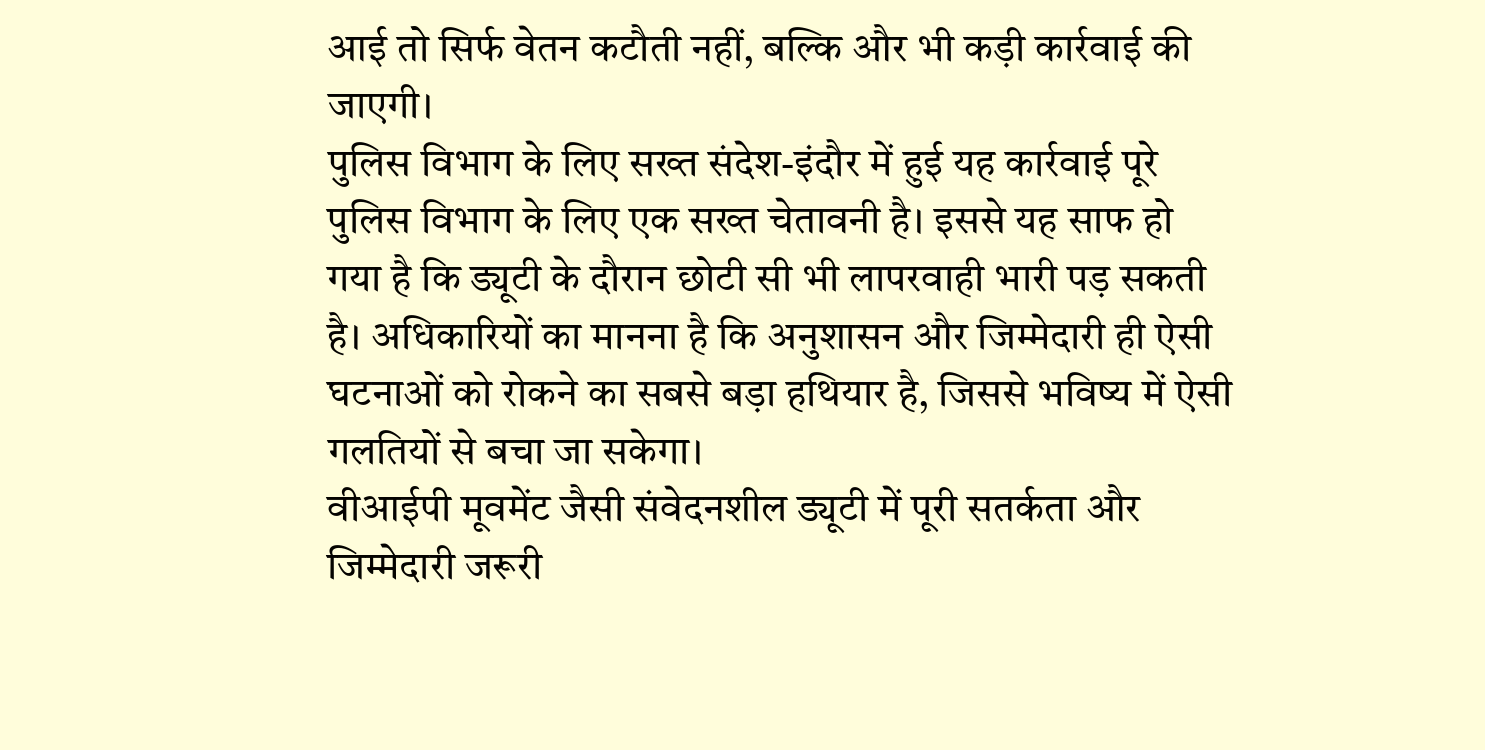आई तो सिर्फ वेतन कटौती नहीं, बल्कि और भी कड़ी कार्रवाई की जाएगी।
पुलिस विभाग के लिए सख्त संदेश-इंदौर में हुई यह कार्रवाई पूरे पुलिस विभाग के लिए एक सख्त चेतावनी है। इससे यह साफ हो गया है कि ड्यूटी के दौरान छोटी सी भी लापरवाही भारी पड़ सकती है। अधिकारियों का मानना है कि अनुशासन और जिम्मेदारी ही ऐसी घटनाओं को रोकने का सबसे बड़ा हथियार है, जिससे भविष्य में ऐसी गलतियों से बचा जा सकेगा।
वीआईपी मूवमेंट जैसी संवेदनशील ड्यूटी में पूरी सतर्कता और जिम्मेदारी जरूरी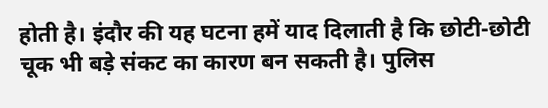होती है। इंदौर की यह घटना हमें याद दिलाती है कि छोटी-छोटी चूक भी बड़े संकट का कारण बन सकती है। पुलिस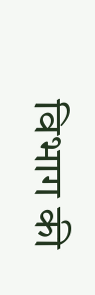विभाग की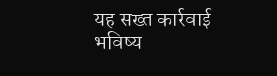यह सख्त कार्रवाई भविष्य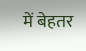में बेहतर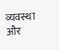व्यवस्था और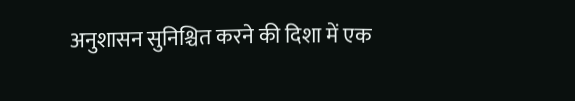अनुशासन सुनिश्चित करने की दिशा में एक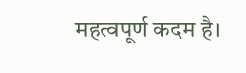महत्वपूर्ण कदम है।